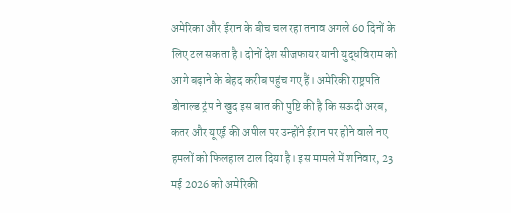अमेरिका और ईरान के बीच चल रहा तनाव अगले 60 दिनों के लिए टल सकता है। दोनों देश सीजफायर यानी युद्धविराम को आगे बढ़ाने के बेहद करीब पहुंच गए हैं। अमेरिकी राष्ट्रपति डोनाल्ड ट्रंप ने खुद इस बात की पुष्टि की है कि सऊदी अरब, कतर और यूएई की अपील पर उन्होंने ईरान पर होने वाले नए हमलों को फिलहाल टाल दिया है। इस मामले में शनिवार, 23 मई 2026 को अमेरिकी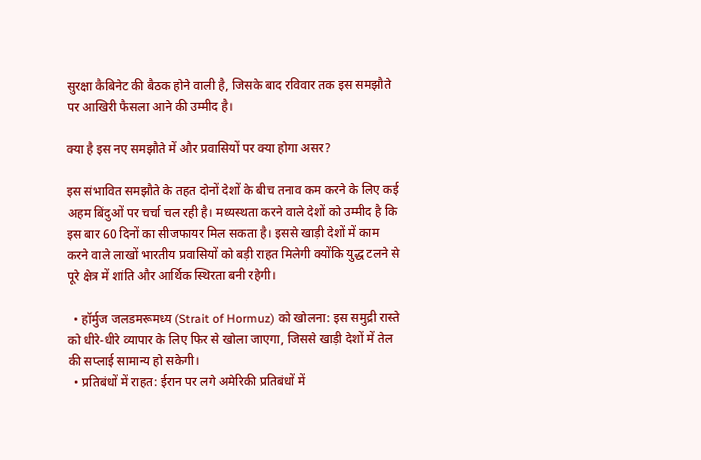सुरक्षा कैबिनेट की बैठक होने वाली है, जिसके बाद रविवार तक इस समझौते पर आखिरी फैसला आने की उम्मीद है।

क्या है इस नए समझौते में और प्रवासियों पर क्या होगा असर?

इस संभावित समझौते के तहत दोनों देशों के बीच तनाव कम करने के लिए कई अहम बिंदुओं पर चर्चा चल रही है। मध्यस्थता करने वाले देशों को उम्मीद है कि इस बार 60 दिनों का सीजफायर मिल सकता है। इससे खाड़ी देशों में काम करने वाले लाखों भारतीय प्रवासियों को बड़ी राहत मिलेगी क्योंकि युद्ध टलने से पूरे क्षेत्र में शांति और आर्थिक स्थिरता बनी रहेगी।

  • हॉर्मुज जलडमरूमध्य (Strait of Hormuz) को खोलना: इस समुद्री रास्ते को धीरे-धीरे व्यापार के लिए फिर से खोला जाएगा, जिससे खाड़ी देशों में तेल की सप्लाई सामान्य हो सकेगी।
  • प्रतिबंधों में राहत: ईरान पर लगे अमेरिकी प्रतिबंधों में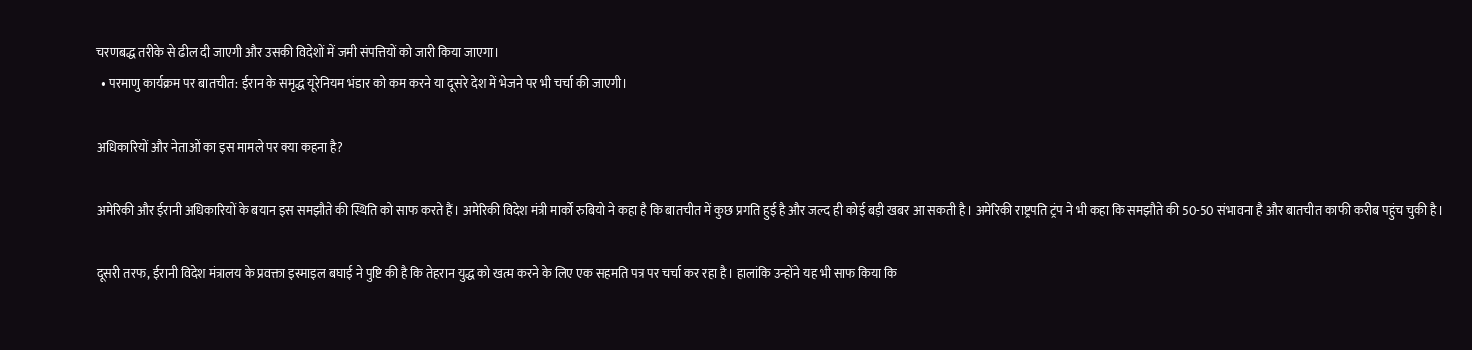चरणबद्ध तरीके से ढील दी जाएगी और उसकी विदेशों में जमी संपत्तियों को जारी किया जाएगा।
  • परमाणु कार्यक्रम पर बातचीत: ईरान के समृद्ध यूरेनियम भंडार को कम करने या दूसरे देश में भेजने पर भी चर्चा की जाएगी।

अधिकारियों और नेताओं का इस मामले पर क्या कहना है?

अमेरिकी और ईरानी अधिकारियों के बयान इस समझौते की स्थिति को साफ करते हैं। अमेरिकी विदेश मंत्री मार्को रुबियो ने कहा है कि बातचीत में कुछ प्रगति हुई है और जल्द ही कोई बड़ी खबर आ सकती है। अमेरिकी राष्ट्रपति ट्रंप ने भी कहा कि समझौते की 50-50 संभावना है और बातचीत काफी करीब पहुंच चुकी है।

दूसरी तरफ, ईरानी विदेश मंत्रालय के प्रवक्ता इस्माइल बघाई ने पुष्टि की है कि तेहरान युद्ध को खत्म करने के लिए एक सहमति पत्र पर चर्चा कर रहा है। हालांकि उन्होंने यह भी साफ किया कि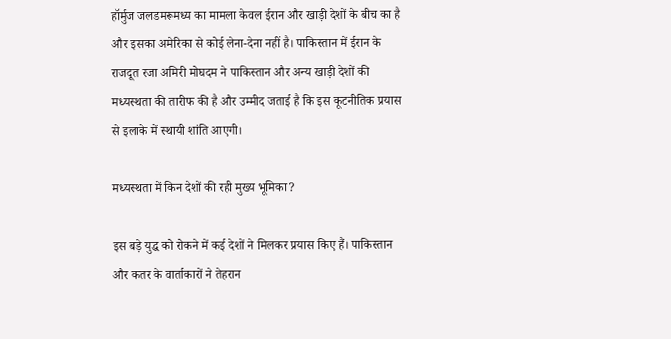हॉर्मुज जलडमरूमध्य का मामला केवल ईरान और खाड़ी देशों के बीच का है और इसका अमेरिका से कोई लेना-देना नहीं है। पाकिस्तान में ईरान के राजदूत रजा अमिरी मोघदम ने पाकिस्तान और अन्य खाड़ी देशों की मध्यस्थता की तारीफ की है और उम्मीद जताई है कि इस कूटनीतिक प्रयास से इलाके में स्थायी शांति आएगी।

मध्यस्थता में किन देशों की रही मुख्य भूमिका?

इस बड़े युद्ध को रोकने में कई देशों ने मिलकर प्रयास किए हैं। पाकिस्तान और कतर के वार्ताकारों ने तेहरान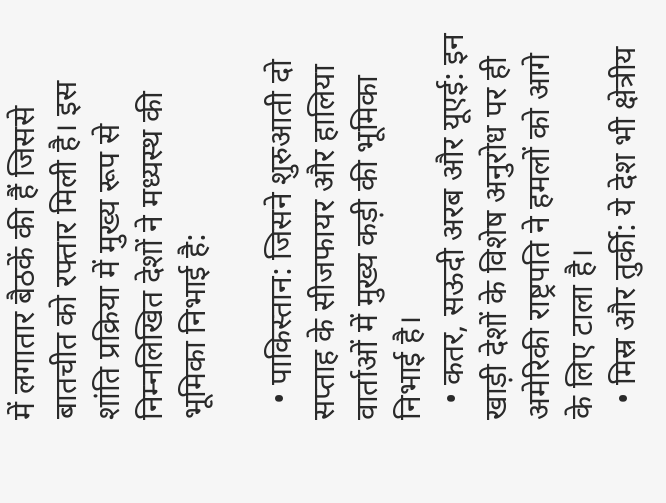में लगातार बैठकें की हैं जिससे बातचीत को रफ्तार मिली है। इस शांति प्रक्रिया में मुख्य रूप से निम्नलिखित देशों ने मध्यस्थ की भूमिका निभाई है:

  • पाकिस्तान: जिसने शुरुआती दो सप्ताह के सीजफायर और हालिया वार्ताओं में मुख्य कड़ी की भूमिका निभाई है।
  • कतर, सऊदी अरब और यूएई: इन खाड़ी देशों के विशेष अनुरोध पर ही अमेरिकी राष्ट्रपति ने हमलों को आगे के लिए टाला है।
  • मिस्र और तुर्की: ये देश भी क्षेत्रीय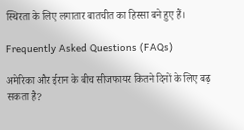स्थिरता के लिए लगातार बातचीत का हिस्सा बने हुए हैं।

Frequently Asked Questions (FAQs)

अमेरिका और ईरान के बीच सीजफायर कितने दिनों के लिए बढ़ सकता है?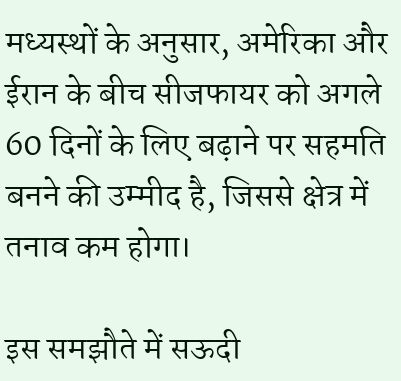मध्यस्थों के अनुसार, अमेरिका और ईरान के बीच सीजफायर को अगले 60 दिनों के लिए बढ़ाने पर सहमति बनने की उम्मीद है, जिससे क्षेत्र में तनाव कम होगा।

इस समझौते में सऊदी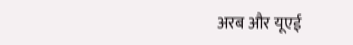अरब और यूएई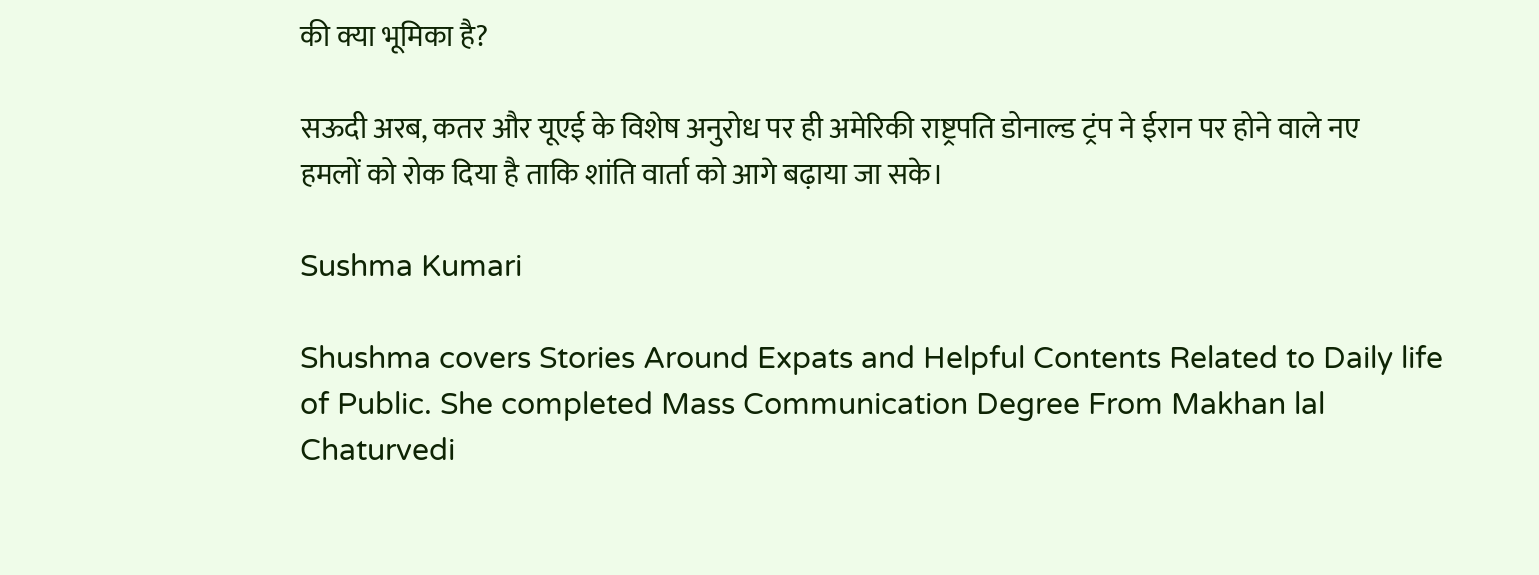की क्या भूमिका है?

सऊदी अरब, कतर और यूएई के विशेष अनुरोध पर ही अमेरिकी राष्ट्रपति डोनाल्ड ट्रंप ने ईरान पर होने वाले नए हमलों को रोक दिया है ताकि शांति वार्ता को आगे बढ़ाया जा सके।

Sushma Kumari

Shushma covers Stories Around Expats and Helpful Contents Related to Daily life of Public. She completed Mass Communication Degree From Makhan lal Chaturvedi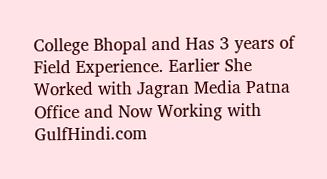College Bhopal and Has 3 years of Field Experience. Earlier She Worked with Jagran Media Patna Office and Now Working with GulfHindi.com